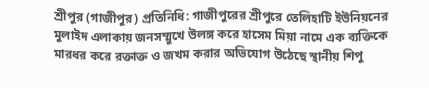শ্রীপুর (গাজীপুর) প্রতিনিধি: গাজীপুরের শ্রীপুরে তেলিহাটি ইউনিয়নের মুলাইদ এলাকায় জনসম্মুখে উলঙ্গ করে হাসেম মিয়া নামে এক ব্যক্তিকে মারধর করে রক্তাক্ত ও জখম করার অভিযোগ উঠেছে স্থানীয় শিপু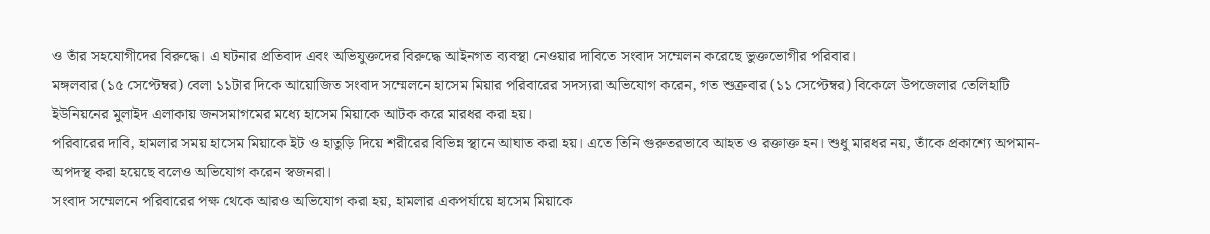ও তাঁর সহযোগীদের বিরুদ্ধে। এ ঘটনার প্রতিবাদ এবং অভিযুক্তদের বিরুদ্ধে আইনগত ব্যবস্থা নেওয়ার দাবিতে সংবাদ সম্মেলন করেছে ভুক্তভোগীর পরিবার।
মঙ্গলবার (১৫ সেপ্টেম্বর) বেলা ১১টার দিকে আয়োজিত সংবাদ সম্মেলনে হাসেম মিয়ার পরিবারের সদস্যরা অভিযোগ করেন, গত শুক্রবার (১১ সেপ্টেম্বর) বিকেলে উপজেলার তেলিহাটি ইউনিয়নের মুলাইদ এলাকায় জনসমাগমের মধ্যে হাসেম মিয়াকে আটক করে মারধর করা হয়।
পরিবারের দাবি, হামলার সময় হাসেম মিয়াকে ইট ও হাতুড়ি দিয়ে শরীরের বিভিন্ন স্থানে আঘাত করা হয়। এতে তিনি গুরুতরভাবে আহত ও রক্তাক্ত হন। শুধু মারধর নয়, তাঁকে প্রকাশ্যে অপমান-অপদস্থ করা হয়েছে বলেও অভিযোগ করেন স্বজনরা।
সংবাদ সম্মেলনে পরিবারের পক্ষ থেকে আরও অভিযোগ করা হয়, হামলার একপর্যায়ে হাসেম মিয়াকে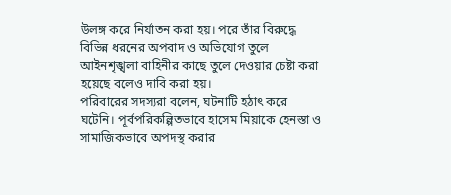উলঙ্গ করে নির্যাতন করা হয়। পরে তাঁর বিরুদ্ধে বিভিন্ন ধরনের অপবাদ ও অভিযোগ তুলে আইনশৃঙ্খলা বাহিনীর কাছে তুলে দেওয়ার চেষ্টা করা হয়েছে বলেও দাবি করা হয়।
পরিবারের সদস্যরা বলেন, ঘটনাটি হঠাৎ করে ঘটেনি। পূর্বপরিকল্পিতভাবে হাসেম মিয়াকে হেনস্তা ও সামাজিকভাবে অপদস্থ করার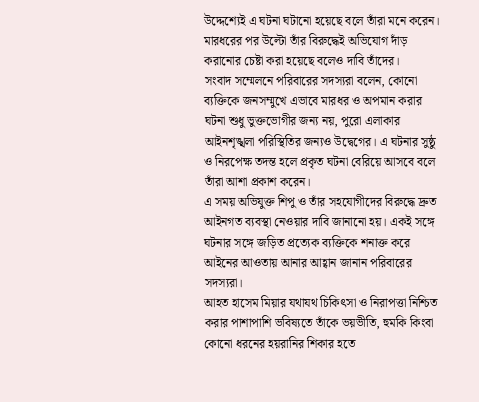উদ্দেশ্যেই এ ঘটনা ঘটানো হয়েছে বলে তাঁরা মনে করেন। মারধরের পর উল্টো তাঁর বিরুদ্ধেই অভিযোগ দাঁড় করানোর চেষ্টা করা হয়েছে বলেও দাবি তাঁদের।
সংবাদ সম্মেলনে পরিবারের সদস্যরা বলেন, কোনো ব্যক্তিকে জনসম্মুখে এভাবে মারধর ও অপমান করার ঘটনা শুধু ভুক্তভোগীর জন্য নয়, পুরো এলাকার আইনশৃঙ্খলা পরিস্থিতির জন্যও উদ্বেগের। এ ঘটনার সুষ্ঠু ও নিরপেক্ষ তদন্ত হলে প্রকৃত ঘটনা বেরিয়ে আসবে বলে তাঁরা আশা প্রকাশ করেন।
এ সময় অভিযুক্ত শিপু ও তাঁর সহযোগীদের বিরুদ্ধে দ্রুত আইনগত ব্যবস্থা নেওয়ার দাবি জানানো হয়। একই সঙ্গে ঘটনার সঙ্গে জড়িত প্রত্যেক ব্যক্তিকে শনাক্ত করে আইনের আওতায় আনার আহ্বান জানান পরিবারের সদস্যরা।
আহত হাসেম মিয়ার যথাযথ চিকিৎসা ও নিরাপত্তা নিশ্চিত করার পাশাপাশি ভবিষ্যতে তাঁকে ভয়ভীতি, হুমকি কিংবা কোনো ধরনের হয়রানির শিকার হতে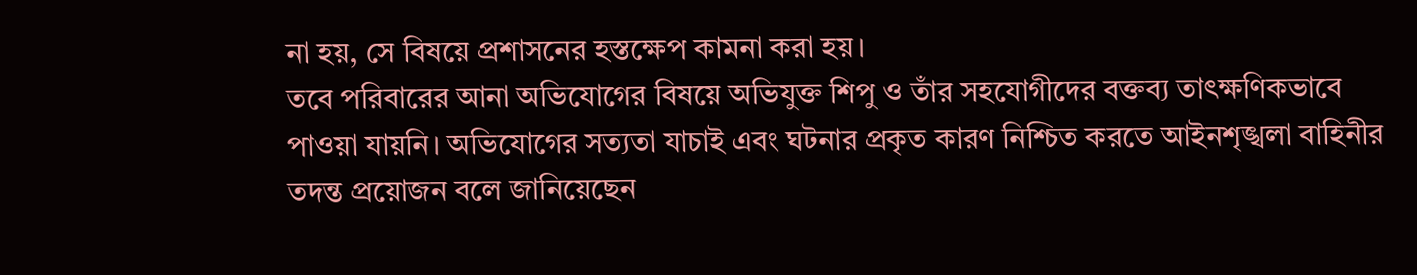না হয়, সে বিষয়ে প্রশাসনের হস্তক্ষেপ কামনা করা হয়।
তবে পরিবারের আনা অভিযোগের বিষয়ে অভিযুক্ত শিপু ও তাঁর সহযোগীদের বক্তব্য তাৎক্ষণিকভাবে পাওয়া যায়নি। অভিযোগের সত্যতা যাচাই এবং ঘটনার প্রকৃত কারণ নিশ্চিত করতে আইনশৃঙ্খলা বাহিনীর তদন্ত প্রয়োজন বলে জানিয়েছেন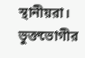স্থানীয়রা।
ভুক্তভোগীর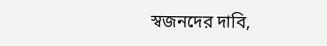স্বজনদের দাবি,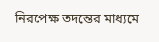নিরপেক্ষ তদন্তের মাধ্যমে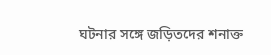ঘটনার সঙ্গে জড়িতদের শনাক্ত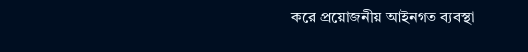করে প্রয়োজনীয় আইনগত ব্যবস্থা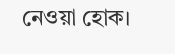নেওয়া হোক।